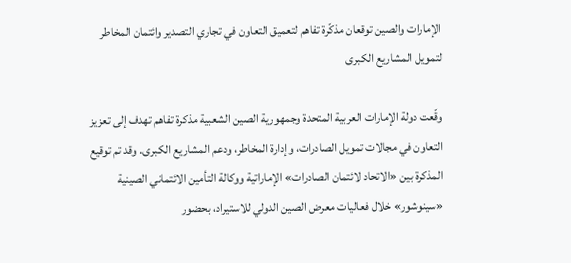الإمارات والصين توقعان مذكّرة تفاهم لتعميق التعاون في تجاري التصدير وائتمان المخاطر لتمويل المشاريع الكبرى

وقّعت دولة الإمارات العربية المتحدة وجمهورية الصين الشعبية مذكرة تفاهم تهدف إلى تعزيز التعاون في مجالات تمويل الصادرات، وإدارة المخاطر، ودعم المشاريع الكبرى. وقد تم توقيع المذكرة بين «الاتحاد لائتمان الصادرات» الإماراتية ووكالة التأمين الائتماني الصينية «سينوشور» خلال فعاليات معرض الصين الدولي للاستيراد، بحضور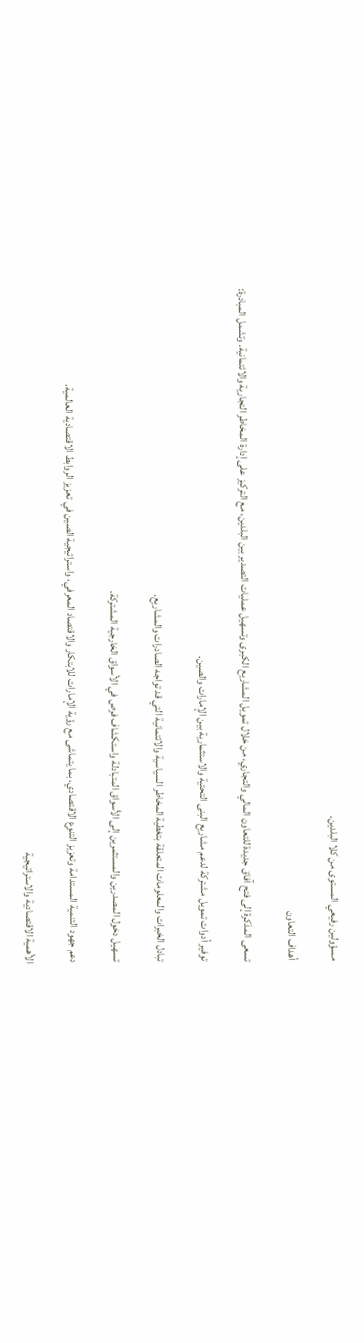مسؤولين رفيعي المستوى من كلا البلدين.

أهداف التعاون

تسعى المذكرة إلى فتح آفاق جديدة للتعاون المالي والتجاري، من خلال تمويل المشاريع الكبرى وتسهيل عمليات التصدير بين البلدين، مع التركيز على إدارة المخاطر التجارية والائتمانية. وتشمل المبادرة:

توفير أدوات تمويل مشتركة لدعم مشاريع البنى التحتية والاستثمارية بين الإمارات والصين.

تبادل الخبرات والمعلومات المتعلقة بتغطية المخاطر السياسية والائتمانية التي قد تواجه الصادرات والمشاريع.

تسهيل دخول المصدرين والمستثمرين إلى الأسواق المتبادلة واستكشاف فرص في الأسواق الخارجية المشتركة.

دعم جهود التنمية المستدامة وتعزيز التنوع الاقتصادي، بما يتماشى مع رؤية الإمارات للابتكار والاقتصاد المعرفي، واستراتيجية الصين في تعزيز الروابط الاقتصادية العالمية.

الأهمية الاقتصادية والاستراتيجية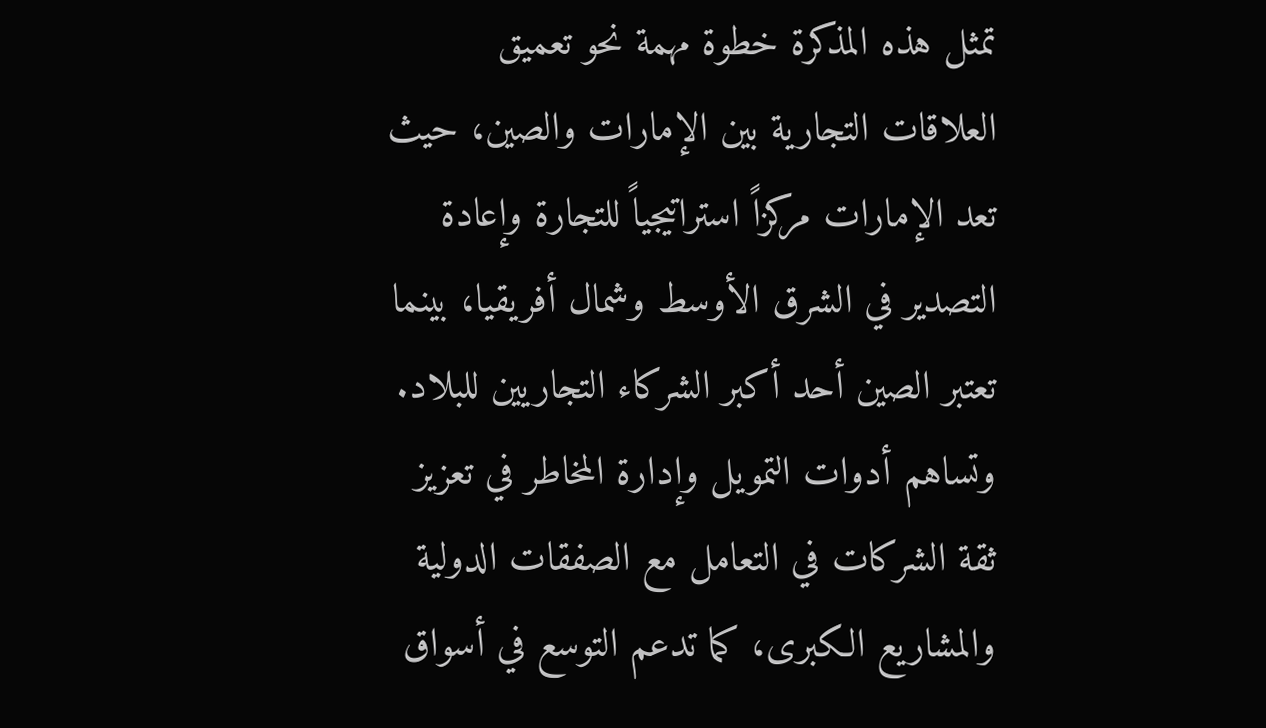تمثل هذه المذكرة خطوة مهمة نحو تعميق العلاقات التجارية بين الإمارات والصين، حيث تعد الإمارات مركزاً استراتيجياً للتجارة وإعادة التصدير في الشرق الأوسط وشمال أفريقيا، بينما تعتبر الصين أحد أكبر الشركاء التجاريين للبلاد. وتساهم أدوات التمويل وإدارة المخاطر في تعزيز ثقة الشركات في التعامل مع الصفقات الدولية والمشاريع الكبرى، كما تدعم التوسع في أسواق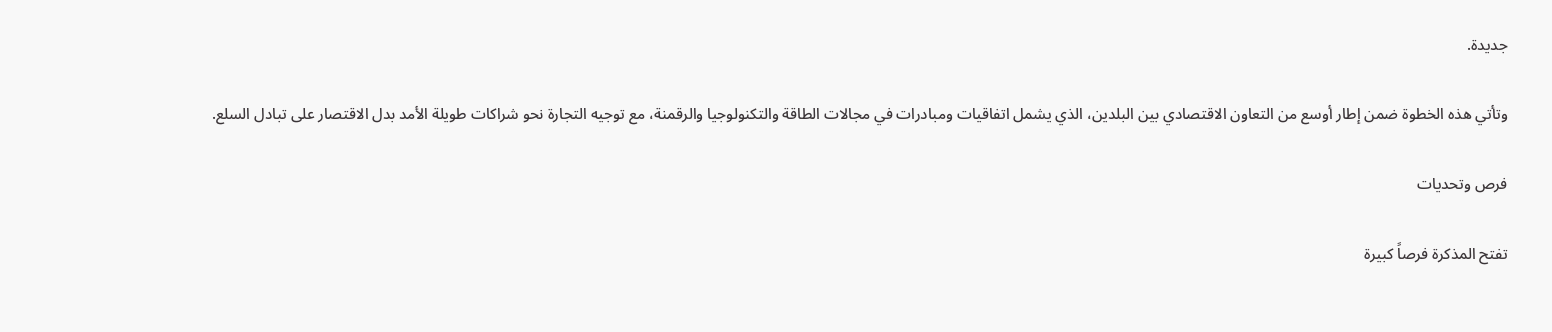جديدة.

وتأتي هذه الخطوة ضمن إطار أوسع من التعاون الاقتصادي بين البلدين، الذي يشمل اتفاقيات ومبادرات في مجالات الطاقة والتكنولوجيا والرقمنة، مع توجيه التجارة نحو شراكات طويلة الأمد بدل الاقتصار على تبادل السلع.

فرص وتحديات

تفتح المذكرة فرصاً كبيرة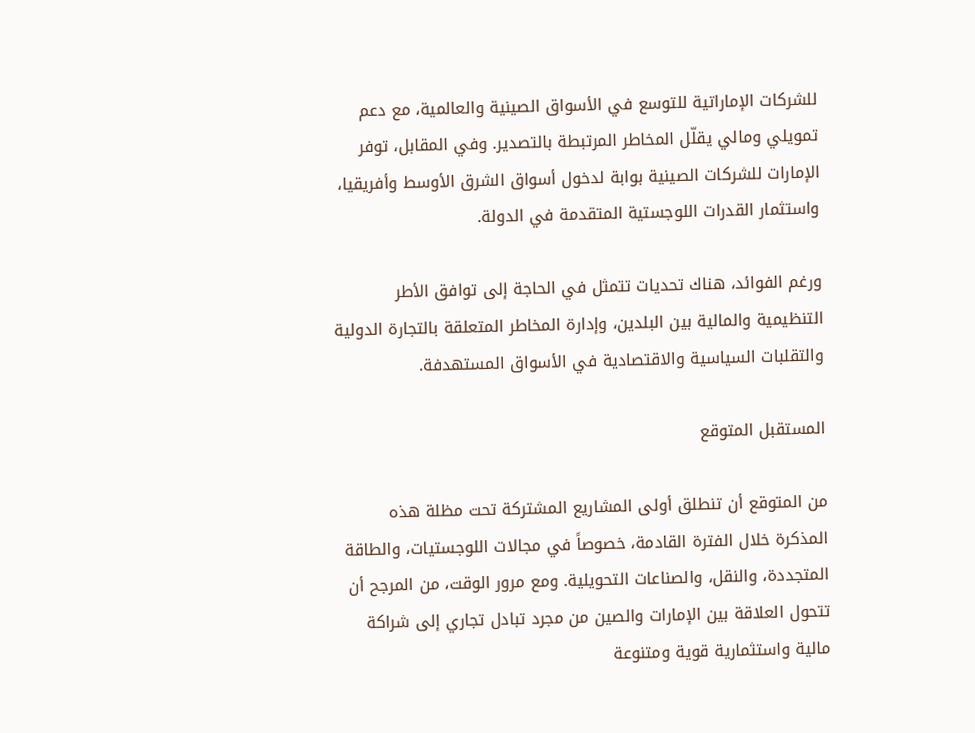للشركات الإماراتية للتوسع في الأسواق الصينية والعالمية، مع دعم تمويلي ومالي يقلّل المخاطر المرتبطة بالتصدير. وفي المقابل، توفر الإمارات للشركات الصينية بوابة لدخول أسواق الشرق الأوسط وأفريقيا، واستثمار القدرات اللوجستية المتقدمة في الدولة.

ورغم الفوائد، هناك تحديات تتمثل في الحاجة إلى توافق الأطر التنظيمية والمالية بين البلدين، وإدارة المخاطر المتعلقة بالتجارة الدولية والتقلبات السياسية والاقتصادية في الأسواق المستهدفة.

المستقبل المتوقع

من المتوقع أن تنطلق أولى المشاريع المشتركة تحت مظلة هذه المذكرة خلال الفترة القادمة، خصوصاً في مجالات اللوجستيات، والطاقة المتجددة، والنقل، والصناعات التحويلية. ومع مرور الوقت، من المرجح أن تتحول العلاقة بين الإمارات والصين من مجرد تبادل تجاري إلى شراكة مالية واستثمارية قوية ومتنوعة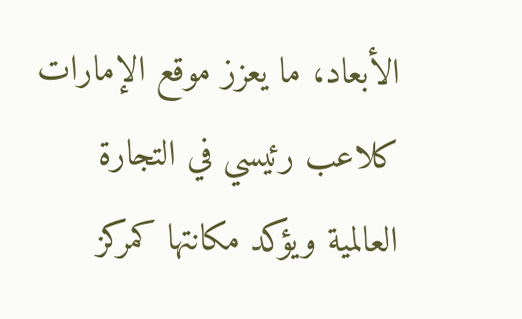الأبعاد، ما يعزز موقع الإمارات كلاعب رئيسي في التجارة العالمية ويؤكد مكانتها كمركز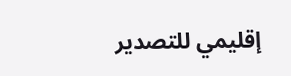إقليمي للتصدير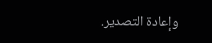وإعادة التصدير.